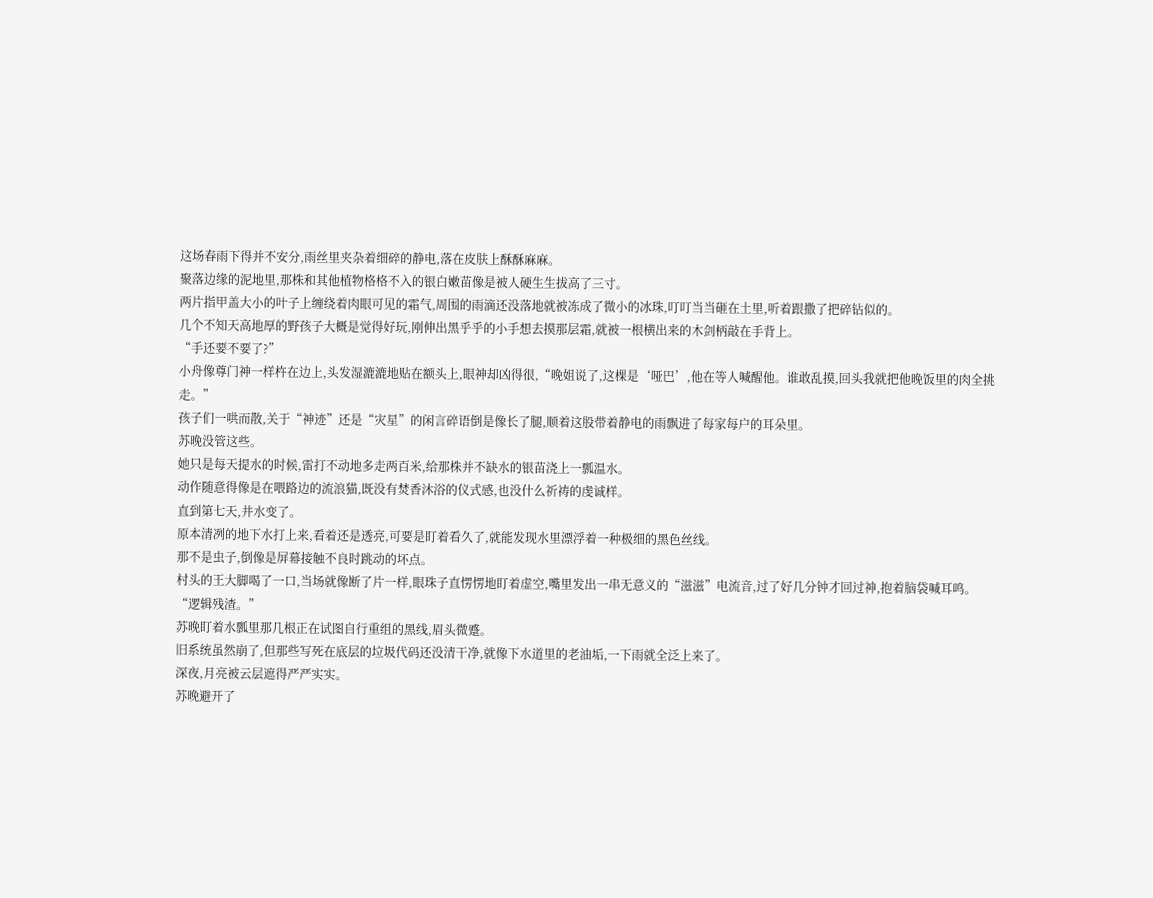这场春雨下得并不安分,雨丝里夹杂着细碎的静电,落在皮肤上酥酥麻麻。
聚落边缘的泥地里,那株和其他植物格格不入的银白嫩苗像是被人硬生生拔高了三寸。
两片指甲盖大小的叶子上缠绕着肉眼可见的霜气,周围的雨滴还没落地就被冻成了微小的冰珠,叮叮当当砸在土里,听着跟撒了把碎钻似的。
几个不知天高地厚的野孩子大概是觉得好玩,刚伸出黑乎乎的小手想去摸那层霜,就被一根横出来的木剑柄敲在手背上。
“手还要不要了?”
小舟像尊门神一样杵在边上,头发湿漉漉地贴在额头上,眼神却凶得很,“晚姐说了,这棵是‘哑巴’,他在等人喊醒他。谁敢乱摸,回头我就把他晚饭里的肉全挑走。”
孩子们一哄而散,关于“神迹”还是“灾星”的闲言碎语倒是像长了腿,顺着这股带着静电的雨飘进了每家每户的耳朵里。
苏晚没管这些。
她只是每天提水的时候,雷打不动地多走两百米,给那株并不缺水的银苗浇上一瓢温水。
动作随意得像是在喂路边的流浪猫,既没有焚香沐浴的仪式感,也没什么祈祷的虔诚样。
直到第七天,井水变了。
原本清冽的地下水打上来,看着还是透亮,可要是盯着看久了,就能发现水里漂浮着一种极细的黑色丝线。
那不是虫子,倒像是屏幕接触不良时跳动的坏点。
村头的王大脚喝了一口,当场就像断了片一样,眼珠子直愣愣地盯着虚空,嘴里发出一串无意义的“滋滋”电流音,过了好几分钟才回过神,抱着脑袋喊耳鸣。
“逻辑残渣。”
苏晚盯着水瓢里那几根正在试图自行重组的黑线,眉头微蹙。
旧系统虽然崩了,但那些写死在底层的垃圾代码还没清干净,就像下水道里的老油垢,一下雨就全泛上来了。
深夜,月亮被云层遮得严严实实。
苏晚避开了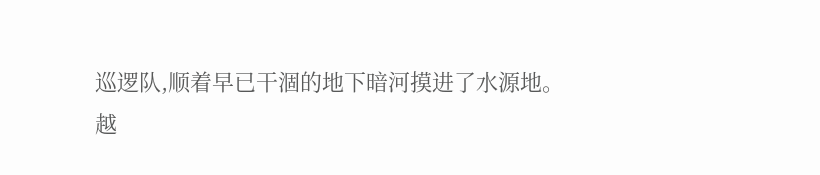巡逻队,顺着早已干涸的地下暗河摸进了水源地。
越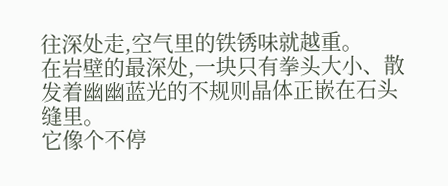往深处走,空气里的铁锈味就越重。
在岩壁的最深处,一块只有拳头大小、散发着幽幽蓝光的不规则晶体正嵌在石头缝里。
它像个不停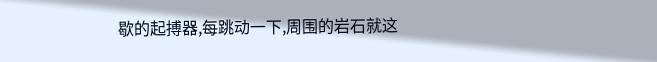歇的起搏器,每跳动一下,周围的岩石就这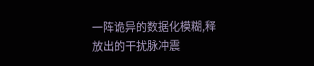一阵诡异的数据化模糊,释放出的干扰脉冲震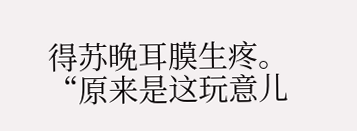得苏晚耳膜生疼。
“原来是这玩意儿